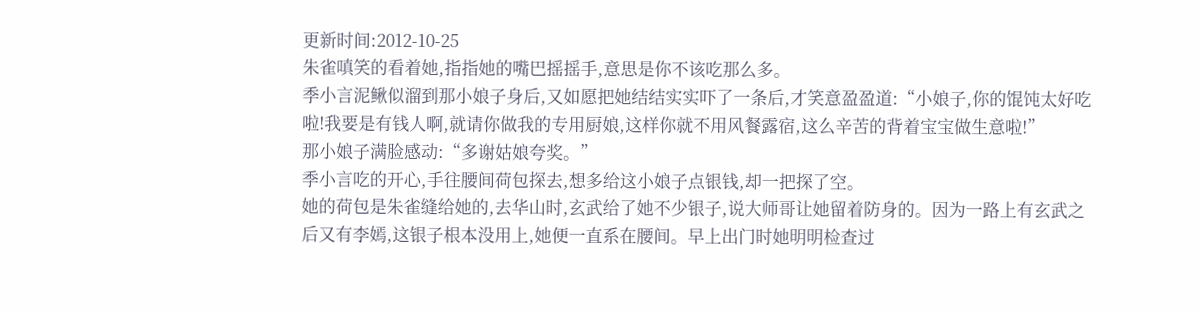更新时间:2012-10-25
朱雀嗔笑的看着她,指指她的嘴巴摇摇手,意思是你不该吃那么多。
季小言泥鳅似溜到那小娘子身后,又如愿把她结结实实吓了一条后,才笑意盈盈道:“小娘子,你的馄饨太好吃啦!我要是有钱人啊,就请你做我的专用厨娘,这样你就不用风餐露宿,这么辛苦的背着宝宝做生意啦!”
那小娘子满脸感动:“多谢姑娘夸奖。”
季小言吃的开心,手往腰间荷包探去,想多给这小娘子点银钱,却一把探了空。
她的荷包是朱雀缝给她的,去华山时,玄武给了她不少银子,说大师哥让她留着防身的。因为一路上有玄武之后又有李嫣,这银子根本没用上,她便一直系在腰间。早上出门时她明明检查过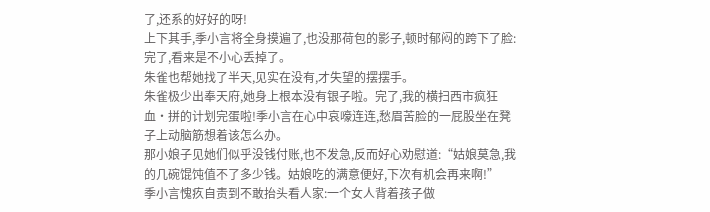了,还系的好好的呀!
上下其手,季小言将全身摸遍了,也没那荷包的影子,顿时郁闷的跨下了脸:完了,看来是不小心丢掉了。
朱雀也帮她找了半天,见实在没有,才失望的摆摆手。
朱雀极少出奉天府,她身上根本没有银子啦。完了,我的横扫西市疯狂血・拼的计划完蛋啦!季小言在心中哀嚎连连,愁眉苦脸的一屁股坐在凳子上动脑筋想着该怎么办。
那小娘子见她们似乎没钱付账,也不发急,反而好心劝慰道:“姑娘莫急,我的几碗馄饨值不了多少钱。姑娘吃的满意便好,下次有机会再来啊!”
季小言愧疚自责到不敢抬头看人家:一个女人背着孩子做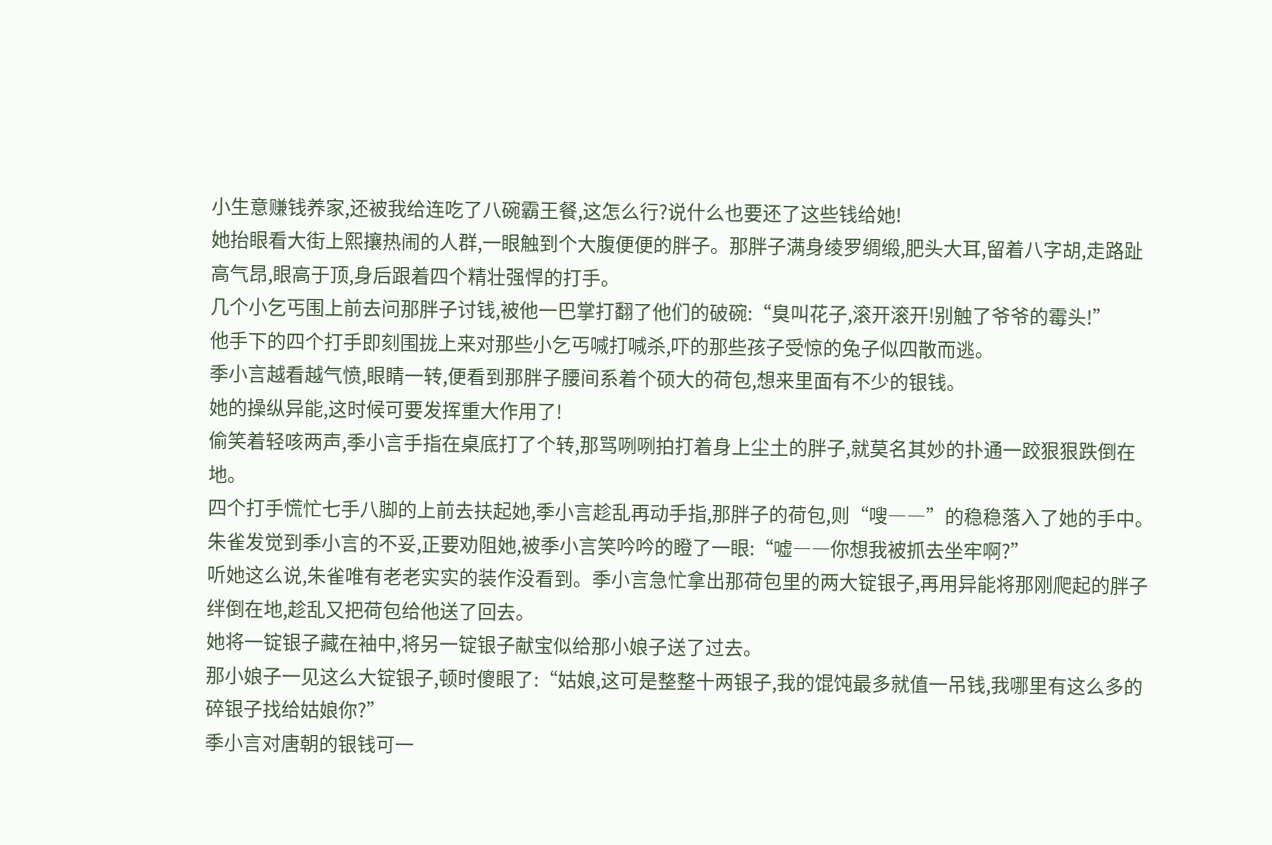小生意赚钱养家,还被我给连吃了八碗霸王餐,这怎么行?说什么也要还了这些钱给她!
她抬眼看大街上熙攘热闹的人群,一眼触到个大腹便便的胖子。那胖子满身绫罗绸缎,肥头大耳,留着八字胡,走路趾高气昂,眼高于顶,身后跟着四个精壮强悍的打手。
几个小乞丐围上前去问那胖子讨钱,被他一巴掌打翻了他们的破碗:“臭叫花子,滚开滚开!别触了爷爷的霉头!”
他手下的四个打手即刻围拢上来对那些小乞丐喊打喊杀,吓的那些孩子受惊的兔子似四散而逃。
季小言越看越气愤,眼睛一转,便看到那胖子腰间系着个硕大的荷包,想来里面有不少的银钱。
她的操纵异能,这时候可要发挥重大作用了!
偷笑着轻咳两声,季小言手指在桌底打了个转,那骂咧咧拍打着身上尘土的胖子,就莫名其妙的扑通一跤狠狠跌倒在地。
四个打手慌忙七手八脚的上前去扶起她,季小言趁乱再动手指,那胖子的荷包,则“嗖――”的稳稳落入了她的手中。
朱雀发觉到季小言的不妥,正要劝阻她,被季小言笑吟吟的瞪了一眼:“嘘――你想我被抓去坐牢啊?”
听她这么说,朱雀唯有老老实实的装作没看到。季小言急忙拿出那荷包里的两大锭银子,再用异能将那刚爬起的胖子绊倒在地,趁乱又把荷包给他送了回去。
她将一锭银子藏在袖中,将另一锭银子献宝似给那小娘子送了过去。
那小娘子一见这么大锭银子,顿时傻眼了:“姑娘,这可是整整十两银子,我的馄饨最多就值一吊钱,我哪里有这么多的碎银子找给姑娘你?”
季小言对唐朝的银钱可一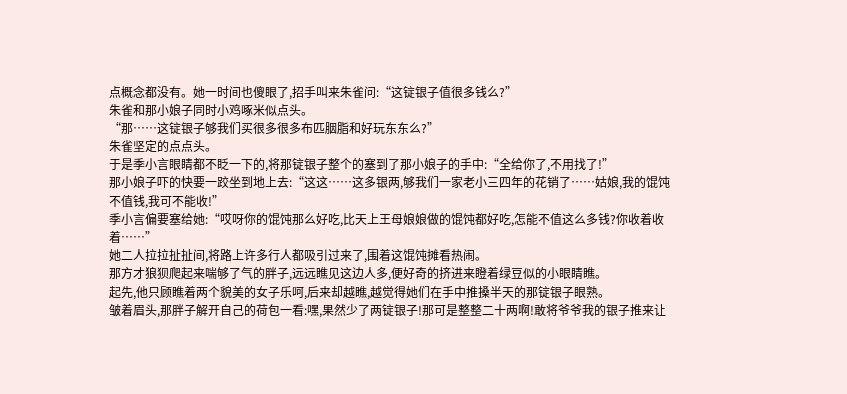点概念都没有。她一时间也傻眼了,招手叫来朱雀问:“这锭银子值很多钱么?”
朱雀和那小娘子同时小鸡啄米似点头。
“那……这锭银子够我们买很多很多布匹胭脂和好玩东东么?”
朱雀坚定的点点头。
于是季小言眼睛都不眨一下的,将那锭银子整个的塞到了那小娘子的手中:“全给你了,不用找了!”
那小娘子吓的快要一跤坐到地上去:“这这……这多银两,够我们一家老小三四年的花销了……姑娘,我的馄饨不值钱,我可不能收!”
季小言偏要塞给她:“哎呀你的馄饨那么好吃,比天上王母娘娘做的馄饨都好吃,怎能不值这么多钱?你收着收着……”
她二人拉拉扯扯间,将路上许多行人都吸引过来了,围着这馄饨摊看热闹。
那方才狼狈爬起来喘够了气的胖子,远远瞧见这边人多,便好奇的挤进来瞪着绿豆似的小眼睛瞧。
起先,他只顾瞧着两个貌美的女子乐呵,后来却越瞧,越觉得她们在手中推搡半天的那锭银子眼熟。
皱着眉头,那胖子解开自己的荷包一看:嘿,果然少了两锭银子!那可是整整二十两啊!敢将爷爷我的银子推来让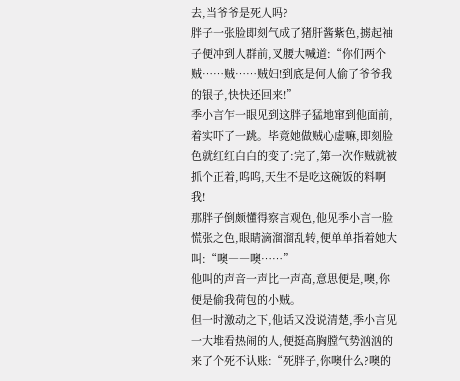去,当爷爷是死人吗?
胖子一张脸即刻气成了猪肝酱紫色,掳起袖子便冲到人群前,叉腰大喊道:“你们两个贼……贼……贼妇!到底是何人偷了爷爷我的银子,快快还回来!”
季小言乍一眼见到这胖子猛地窜到他面前,着实吓了一跳。毕竟她做贼心虚嘛,即刻脸色就红红白白的变了:完了,第一次作贼就被抓个正着,呜呜,天生不是吃这碗饭的料啊我!
那胖子倒颇懂得察言观色,他见季小言一脸慌张之色,眼睛滴溜溜乱转,便单单指着她大叫:“噢――噢……”
他叫的声音一声比一声高,意思便是,噢,你便是偷我荷包的小贼。
但一时激动之下,他话又没说清楚,季小言见一大堆看热闹的人,便挺高胸膛气势汹汹的来了个死不认账:“死胖子,你噢什么?噢的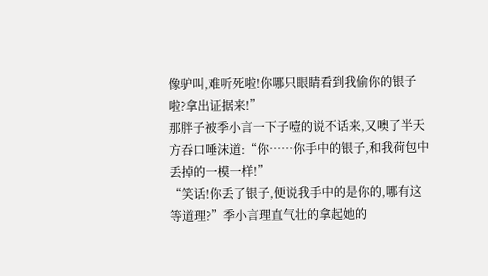像驴叫,难听死啦!你哪只眼睛看到我偷你的银子啦?拿出证据来!”
那胖子被季小言一下子噎的说不话来,又噢了半天方吞口唾沫道:“你……你手中的银子,和我荷包中丢掉的一模一样!”
“笑话!你丢了银子,便说我手中的是你的,哪有这等道理?”季小言理直气壮的拿起她的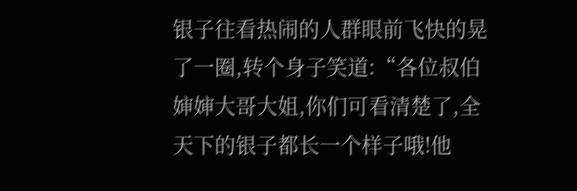银子往看热闹的人群眼前飞快的晃了一圈,转个身子笑道:“各位叔伯婶婶大哥大姐,你们可看清楚了,全天下的银子都长一个样子哦!他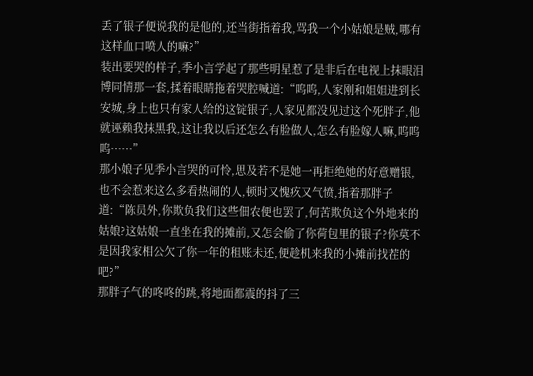丢了银子便说我的是他的,还当街指着我,骂我一个小姑娘是贼,哪有这样血口喷人的嘛?”
装出要哭的样子,季小言学起了那些明星惹了是非后在电视上抹眼泪博同情那一套,揉着眼睛拖着哭腔喊道:“呜呜,人家刚和姐姐进到长安城,身上也只有家人给的这锭银子,人家见都没见过这个死胖子,他就诬赖我抹黑我,这让我以后还怎么有脸做人,怎么有脸嫁人嘛,呜呜呜……”
那小娘子见季小言哭的可怜,思及若不是她一再拒绝她的好意赠银,也不会惹来这么多看热闹的人,顿时又愧疚又气愤,指着那胖子道:“陈员外,你欺负我们这些佃农便也罢了,何苦欺负这个外地来的姑娘?这姑娘一直坐在我的摊前,又怎会偷了你荷包里的银子?你莫不是因我家相公欠了你一年的租账未还,便趁机来我的小摊前找茬的吧?”
那胖子气的咚咚的跳,将地面都震的抖了三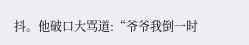抖。他破口大骂道:“爷爷我倒一时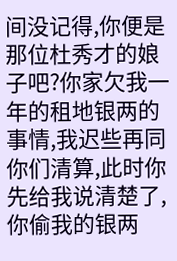间没记得,你便是那位杜秀才的娘子吧?你家欠我一年的租地银两的事情,我迟些再同你们清算,此时你先给我说清楚了,你偷我的银两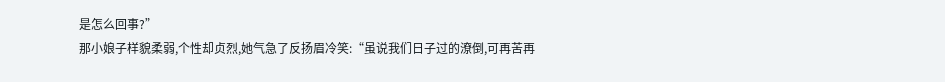是怎么回事?”
那小娘子样貌柔弱,个性却贞烈,她气急了反扬眉冷笑:“虽说我们日子过的潦倒,可再苦再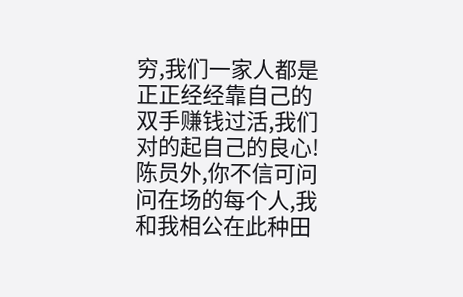穷,我们一家人都是正正经经靠自己的双手赚钱过活,我们对的起自己的良心!陈员外,你不信可问问在场的每个人,我和我相公在此种田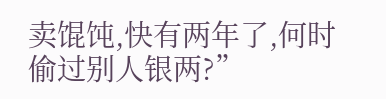卖馄饨,快有两年了,何时偷过别人银两?”